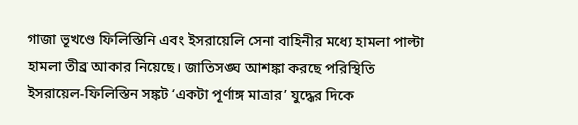গাজা ভূখণ্ডে ফিলিস্তিনি এবং ইসরায়েলি সেনা বাহিনীর মধ্যে হামলা পাল্টা হামলা তীব্র আকার নিয়েছে। জাতিসঙ্ঘ আশঙ্কা করছে পরিস্থিতি ইসরায়েল-ফিলিস্তিন সঙ্কট ‘একটা পূর্ণাঙ্গ মাত্রার’ যুদ্ধের দিকে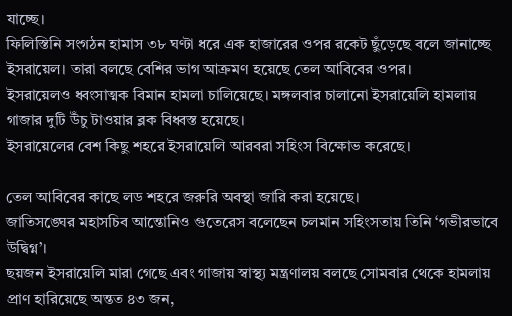যাচ্ছে।
ফিলিস্তিনি সংগঠন হামাস ৩৮ ঘণ্টা ধরে এক হাজারের ওপর রকেট ছুঁড়েছে বলে জানাচ্ছে ইসরায়েল। তারা বলছে বেশির ভাগ আক্রমণ হয়েছে তেল আবিবের ওপর।
ইসরায়েলও ধ্বংসাত্মক বিমান হামলা চালিয়েছে। মঙ্গলবার চালানো ইসরায়েলি হামলায় গাজার দুটি উঁচু টাওয়ার ব্লক বিধ্বস্ত হয়েছে।
ইসরায়েলের বেশ কিছু শহরে ইসরায়েলি আরবরা সহিংস বিক্ষোভ করেছে।

তেল আবিবের কাছে লড শহরে জরুরি অবস্থা জারি করা হয়েছে।
জাতিসঙ্ঘের মহাসচিব আন্তোনিও গুতেরেস বলেছেন চলমান সহিংসতায় তিনি ‘গভীরভাবে উদ্বিগ্ন’।
ছয়জন ইসরায়েলি মারা গেছে এবং গাজায় স্বাস্থ্য মন্ত্রণালয় বলছে সোমবার থেকে হামলায় প্রাণ হারিয়েছে অন্তত ৪৩ জন,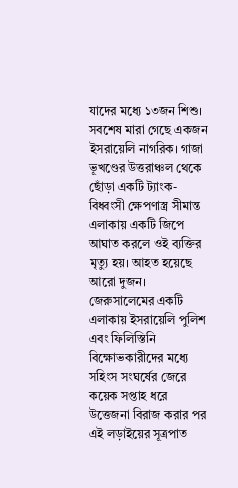যাদের মধ্যে ১৩জন শিশু।
সবশেষ মারা গেছে একজন ইসরায়েলি নাগরিক। গাজা ভূখণ্ডের উত্তরাঞ্চল থেকে ছোঁড়া একটি ট্যাংক-বিধ্বংসী ক্ষেপণাস্ত্র সীমান্ত এলাকায় একটি জিপে আঘাত করলে ওই ব্যক্তির মৃত্যু হয়। আহত হয়েছে আরো দুজন।
জেরুসালেমের একটি এলাকায় ইসরায়েলি পুলিশ এবং ফিলিস্তিনি বিক্ষোভকারীদের মধ্যে সহিংস সংঘর্ষের জেরে কয়েক সপ্তাহ ধরে উত্তেজনা বিরাজ করার পর এই লড়াইয়ের সূত্রপাত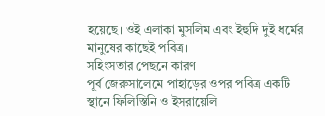হয়েছে। ওই এলাকা মুসলিম এবং ইহুদি দুই ধর্মের মানুষের কাছেই পবিত্র।
সহিংসতার পেছনে কারণ
পূর্ব জেরুসালেমে পাহাড়ের ওপর পবিত্র একটি স্থানে ফিলিস্তিনি ও ইসরায়েলি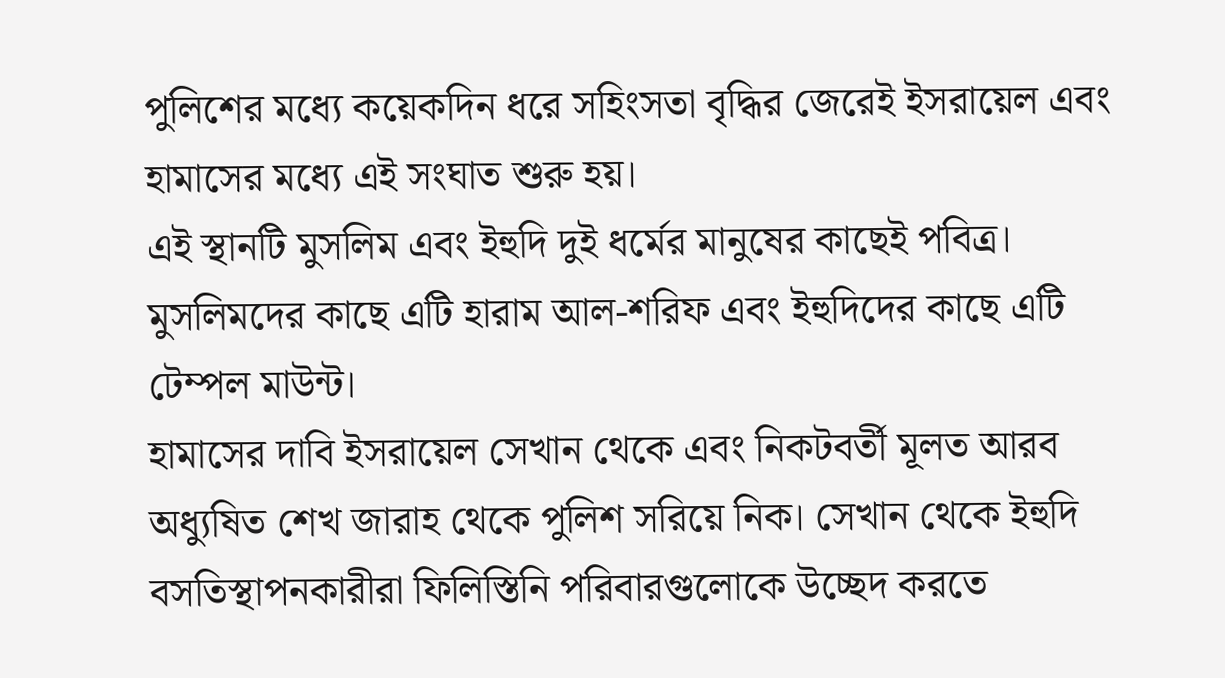পুলিশের মধ্যে কয়েকদিন ধরে সহিংসতা বৃদ্ধির জেরেই ইসরায়েল এবং হামাসের মধ্যে এই সংঘাত শুরু হয়।
এই স্থানটি মুসলিম এবং ইহুদি দুই ধর্মের মানুষের কাছেই পবিত্র। মুসলিমদের কাছে এটি হারাম আল-শরিফ এবং ইহুদিদের কাছে এটি টেম্পল মাউন্ট।
হামাসের দাবি ইসরায়েল সেখান থেকে এবং নিকটবর্তী মূলত আরব অধ্যুষিত শেখ জারাহ থেকে পুলিশ সরিয়ে নিক। সেখান থেকে ইহুদি বসতিস্থাপনকারীরা ফিলিস্তিনি পরিবারগুলোকে উচ্ছেদ করতে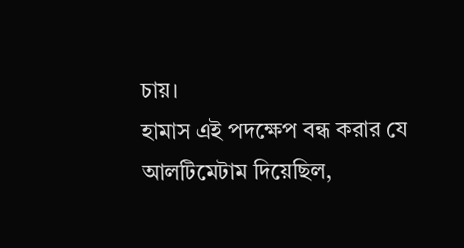চায়।
হামাস এই পদক্ষেপ বন্ধ করার যে আলটিমেটাম দিয়েছিল,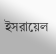ইসরায়েল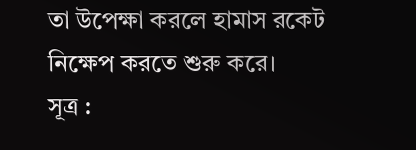তা উপেক্ষা করলে হামাস রকেট নিক্ষেপ করতে শুরু করে।
সূত্র :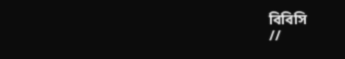বিবিসি
//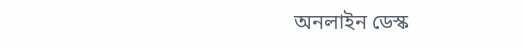অনলাইন ডেস্ক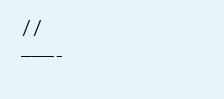//
———-